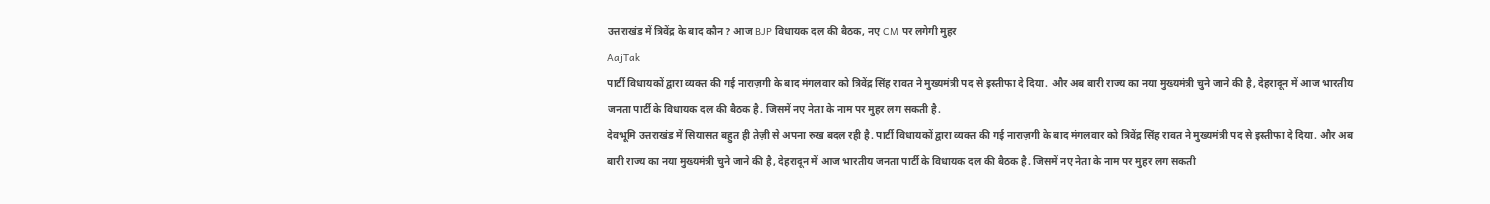उत्तराखंड में त्रिवेंद्र के बाद कौन? आज BJP विधायक दल की बैठक, नए CM पर लगेगी मुहर
AajTak
पार्टी विधायकों द्वारा व्यक्त की गई नाराज़गी के बाद मंगलवार को त्रिवेंद्र सिंह रावत ने मुख्यमंत्री पद से इस्तीफा दे दिया. और अब बारी राज्य का नया मुख्यमंत्री चुने जाने की है, देहरादून में आज भारतीय जनता पार्टी के विधायक दल की बैठक है. जिसमें नए नेता के नाम पर मुहर लग सकती है.
देवभूमि उत्तराखंड में सियासत बहुत ही तेज़ी से अपना रुख बदल रही है. पार्टी विधायकों द्वारा व्यक्त की गई नाराज़गी के बाद मंगलवार को त्रिवेंद्र सिंह रावत ने मुख्यमंत्री पद से इस्तीफा दे दिया. और अब बारी राज्य का नया मुख्यमंत्री चुने जाने की है, देहरादून में आज भारतीय जनता पार्टी के विधायक दल की बैठक है. जिसमें नए नेता के नाम पर मुहर लग सकती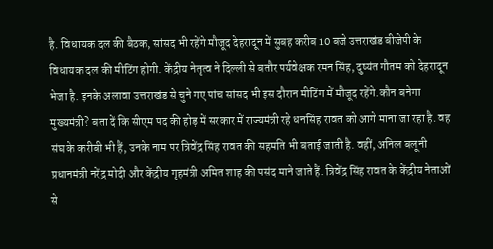है. विधायक दल की बैठक, सांसद भी रहेंगे मौजूद देहरादून में सुबह करीब 10 बजे उत्तराखंड बीजेपी के विधायक दल की मीटिंग होगी. केंद्रीय नेतृत्व ने दिल्ली से बतौर पर्यवेक्षक रमन सिंह, दुष्यंत गौतम को देहरादून भेजा है. इनके अलावा उत्तराखंड से चुने गए पांच सांसद भी इस दौरान मीटिंग में मौजूद रहेंगे.कौन बनेगा मुख्यमंत्री? बता दें कि सीएम पद की होड़ में सरकार में राज्यमंत्री रहे धनसिंह रावत को आगे माना जा रहा है. वह संघ के करीबी भी हैं, उनके नाम पर त्रिवेंद्र सिंह रावत की सहमति भी बताई जाती है. वहीं, अनिल बलूनी प्रधानमंत्री नरेंद्र मोदी और केंद्रीय गृहमंत्री अमित शाह की पसंद माने जाते हैं. त्रिवेंद्र सिंह रावत के केंद्रीय नेताओं से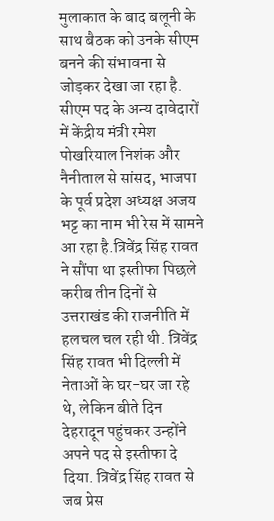मुलाकात के बाद बलूनी के साथ बैठक को उनके सीएम बनने की संभावना से जोड़कर देखा जा रहा है. सीएम पद के अन्य दावेदारों में केंद्रीय मंत्री रमेश पोखरियाल निशंक और नैनीताल से सांसद, भाजपा के पूर्व प्रदेश अध्यक्ष अजय भट्ट का नाम भी रेस में सामने आ रहा है.त्रिवेंद्र सिंह रावत ने सौंपा था इस्तीफा पिछले करीब तीन दिनों से उत्तराखंड की राजनीति में हलचल चल रही थी. त्रिवेंद्र सिंह रावत भी दिल्ली में नेताओं के घर-घर जा रहे थे, लेकिन बीते दिन देहरादून पहुंचकर उन्होंने अपने पद से इस्तीफा दे दिया. त्रिवेंद्र सिंह रावत से जब प्रेस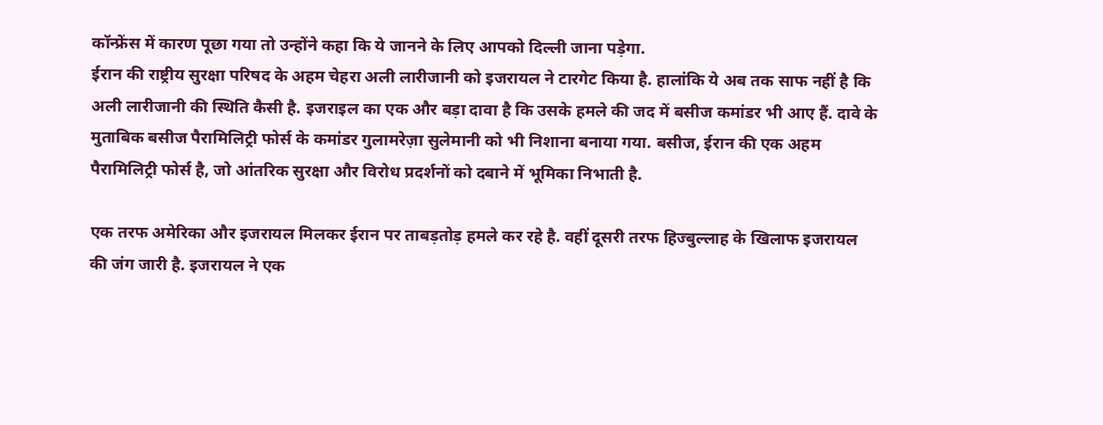कॉन्फ्रेंस में कारण पूछा गया तो उन्होंने कहा कि ये जानने के लिए आपको दिल्ली जाना पड़ेगा.
ईरान की राष्ट्रीय सुरक्षा परिषद के अहम चेहरा अली लारीजानी को इजरायल ने टारगेट किया है. हालांकि ये अब तक साफ नहीं है कि अली लारीजानी की स्थिति कैसी है. इजराइल का एक और बड़ा दावा है कि उसके हमले की जद में बसीज कमांडर भी आए हैं. दावे के मुताबिक बसीज पैरामिलिट्री फोर्स के कमांडर गुलामरेज़ा सुलेमानी को भी निशाना बनाया गया. बसीज, ईरान की एक अहम पैरामिलिट्री फोर्स है, जो आंतरिक सुरक्षा और विरोध प्रदर्शनों को दबाने में भूमिका निभाती है.

एक तरफ अमेरिका और इजरायल मिलकर ईरान पर ताबड़तोड़ हमले कर रहे है. वहीं दूसरी तरफ हिज्बुल्लाह के खिलाफ इजरायल की जंग जारी है. इजरायल ने एक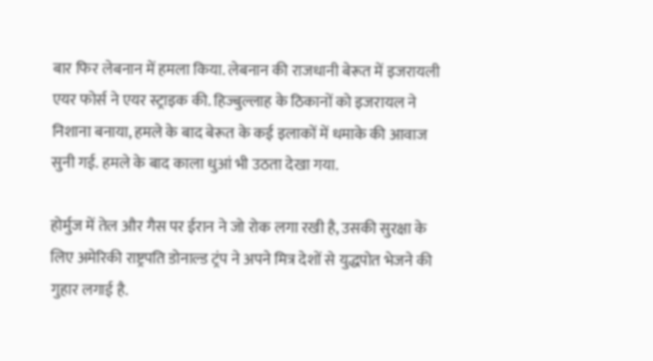बार फिर लेबनान में हमला किया. लेबनान की राजधानी बेरूत में इजरायली एयर फोर्स ने एयर स्ट्राइक की. हिज्बुल्लाह के ठिकानों को इजरायल ने निशाना बनाया, हमले के बाद बेरूत के कई इलाकों में धमाके की आवाज सुनी गई. हमले के बाद काला धुआं भी उठता देखा गया.

होर्मुज में तेल और गैस पर ईरान ने जो रोक लगा रखी है, उसकी सुरक्षा के लिए अमेरिकी राष्ट्रपति डोनाल्ड ट्रंप ने अपने मित्र देशों से युद्धपोत भेजने की गुहार लगाई है.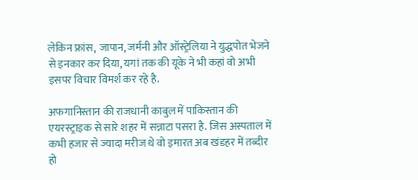लेकिन फ्रांस, जापान, जर्मनी और ऑस्ट्रेलिया ने युद्धपोत भेजने से इनकार कर दिया, यगां तक की यूके ने भी कहां वो अभी इसपर विचार विमर्श कर रहे है.

अफगानिस्तान की राजधानी काबुल में पाकिस्तान की एयरस्ट्राइक से सारे शहर में सन्नाटा पसरा है. जिस अस्पताल में कभी हजार से ज्यादा मरीज थे वो इमारत अब खंडहर में तब्दीर हो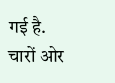गई है. चारों ओर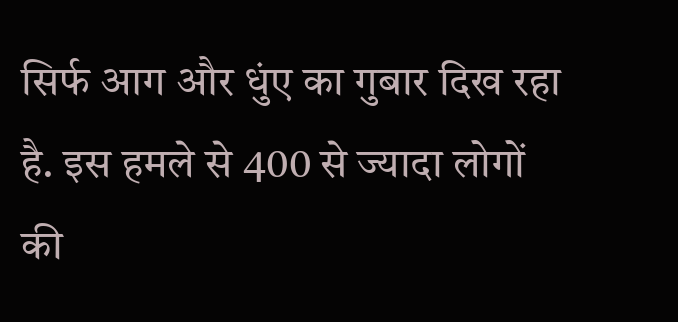सिर्फ आग और धुंए का गुबार दिख रहा है. इस हमले से 400 से ज्यादा लोगों की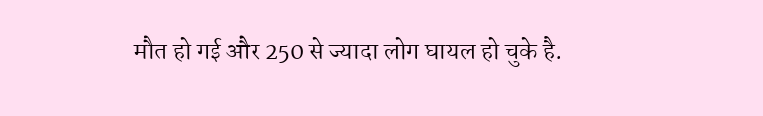मौत हो गई और 250 से ज्यादा लोग घायल हो चुके है.